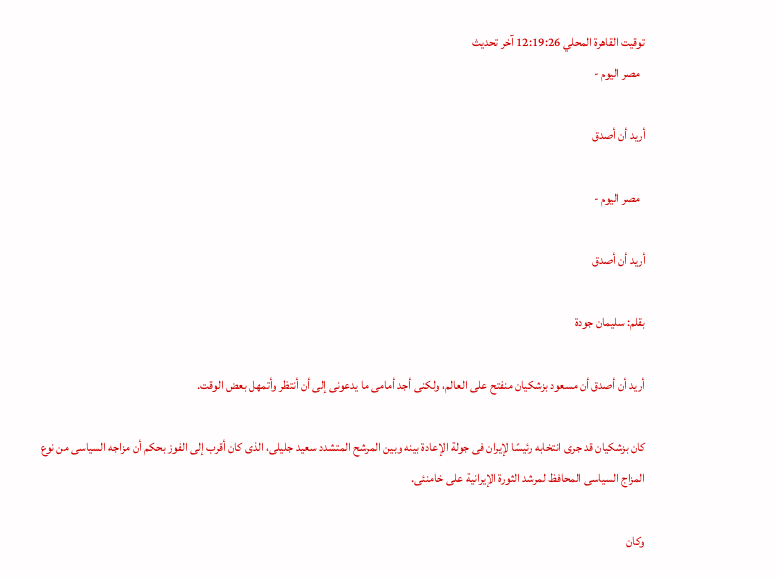توقيت القاهرة المحلي 12:19:26 آخر تحديث
  مصر اليوم -

أريد أن أصدق

  مصر اليوم -

أريد أن أصدق

بقلم: سليمان جودة

أريد أن أصدق أن مسعود بزشكيان منفتح على العالم، ولكنى أجد أمامى ما يدعونى إلى أن أنتظر وأتمهل بعض الوقت.

كان بزشكيان قد جرى انتخابه رئيسًا لإيران فى جولة الإعادة بينه وبين المرشح المتشدد سعيد جليلى، الذى كان أقرب إلى الفوز بحكم أن مزاجه السياسى من نوع المزاج السياسى المحافظ لمرشد الثورة الإيرانية على خامنئى.

وكان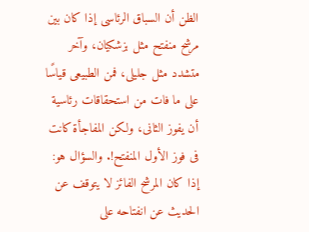الظن أن السباق الرئاسى إذا كان بين مرشح منفتح مثل بزشكيان، وآخر متشدد مثل جليلى، فمن الطبيعى قياسًا على ما فات من استحقاقات رئاسية أن يفوز الثانى، ولكن المفاجأة كانت فى فوز الأول المنفتح!. والسؤال هو: إذا كان المرشح الفائز لا يتوقف عن الحديث عن انفتاحه على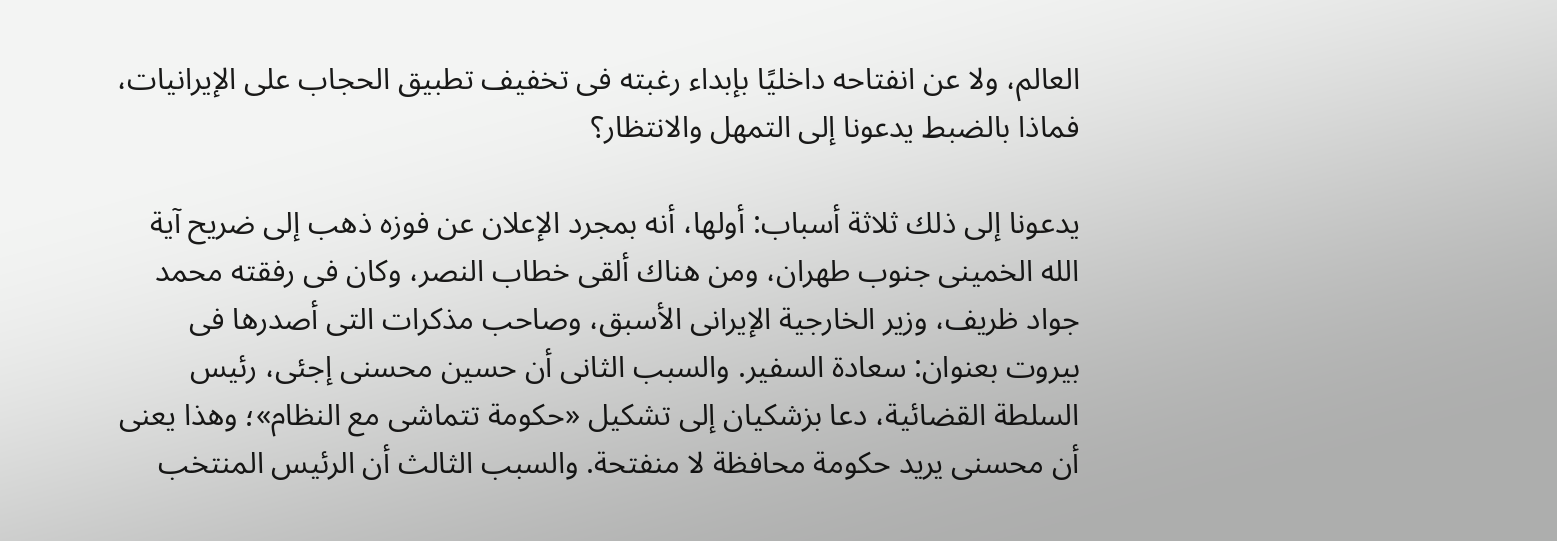العالم، ولا عن انفتاحه داخليًا بإبداء رغبته فى تخفيف تطبيق الحجاب على الإيرانيات، فماذا بالضبط يدعونا إلى التمهل والانتظار؟

يدعونا إلى ذلك ثلاثة أسباب: أولها، أنه بمجرد الإعلان عن فوزه ذهب إلى ضريح آية الله الخمينى جنوب طهران، ومن هناك ألقى خطاب النصر، وكان فى رفقته محمد جواد ظريف، وزير الخارجية الإيرانى الأسبق، وصاحب مذكرات التى أصدرها فى بيروت بعنوان: سعادة السفير. والسبب الثانى أن حسين محسنى إجئى، رئيس السلطة القضائية، دعا بزشكيان إلى تشكيل «حكومة تتماشى مع النظام»؛ وهذا يعنى أن محسنى يريد حكومة محافظة لا منفتحة. والسبب الثالث أن الرئيس المنتخب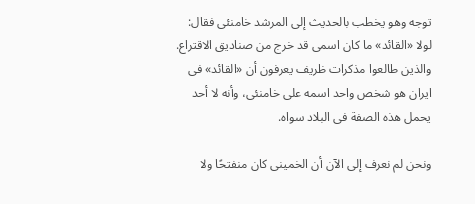توجه وهو يخطب بالحديث إلى المرشد خامنئى فقال: لولا «القائد» ما كان اسمى قد خرج من صناديق الاقتراع. والذين طالعوا مذكرات ظريف يعرفون أن «القائد» فى ايران هو شخص واحد اسمه على خامنئى، وأنه لا أحد يحمل هذه الصفة فى البلاد سواه.

ونحن لم نعرف إلى الآن أن الخمينى كان منفتحًا ولا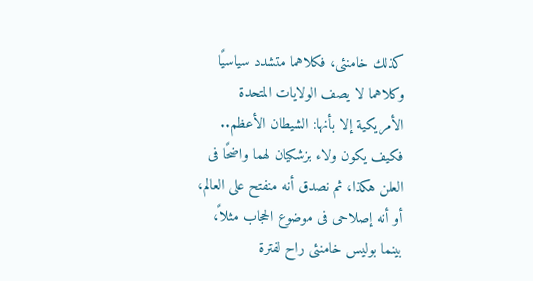كذلك خامنئى، فكلاهما متشدد سياسيًا وكلاهما لا يصف الولايات المتحدة الأمريكية إلا بأنها: الشيطان الأعظم.. فكيف يكون ولاء بزشكيان لهما واضحًا فى العلن هكذا، ثم نصدق أنه منفتح على العالم، أو أنه إصلاحى فى موضوع الحجاب مثلاً، بينما بوليس خامنئى راح لفترة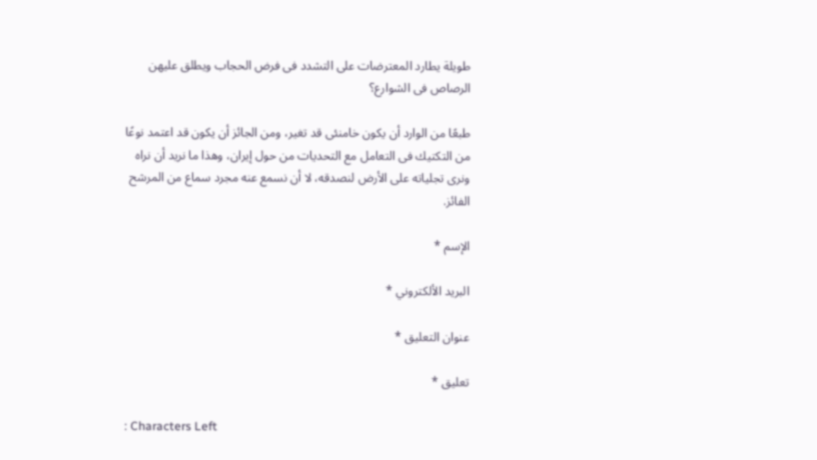طويلة يطارد المعترضات على التشدد فى فرض الحجاب ويطلق عليهن الرصاص فى الشوارع؟

طبعًا من الوارد أن يكون خامنئى قد تغير، ومن الجائز أن يكون قد اعتمد نوعًا من التكتيك فى التعامل مع التحديات من حول إيران، وهذا ما نريد أن نراه ونرى تجلياته على الأرض لنصدقه، لا أن نسمع عنه مجرد سماع من المرشح الفائز.

الإسم *

البريد الألكتروني *

عنوان التعليق *

تعليق *

: Characters Left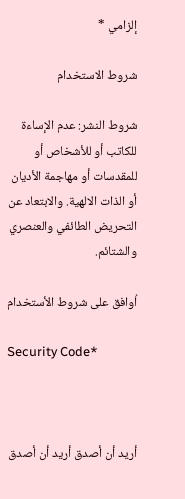إلزامي *

شروط الاستخدام

شروط النشر: عدم الإساءة للكاتب أو للأشخاص أو للمقدسات أو مهاجمة الأديان أو الذات الالهية. والابتعاد عن التحريض الطائفي والعنصري والشتائم.

اُوافق على شروط الأستخدام

Security Code*



أريد أن أصدق أريد أن أصدق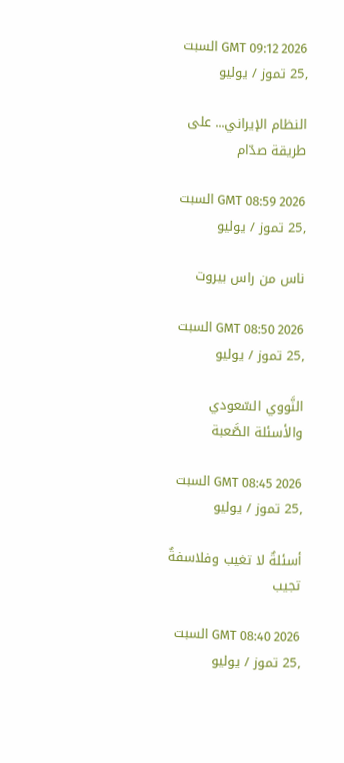GMT 09:12 2026 السبت ,25 تموز / يوليو

النظام الإيراني... على طريقة صدّام

GMT 08:59 2026 السبت ,25 تموز / يوليو

ناس من راس بيروت

GMT 08:50 2026 السبت ,25 تموز / يوليو

النَّووي السّعودي والأسئلة الصَّعبة

GMT 08:45 2026 السبت ,25 تموز / يوليو

أسئلةٌ لا تغيب وفلاسفةٌ تجيب

GMT 08:40 2026 السبت ,25 تموز / يوليو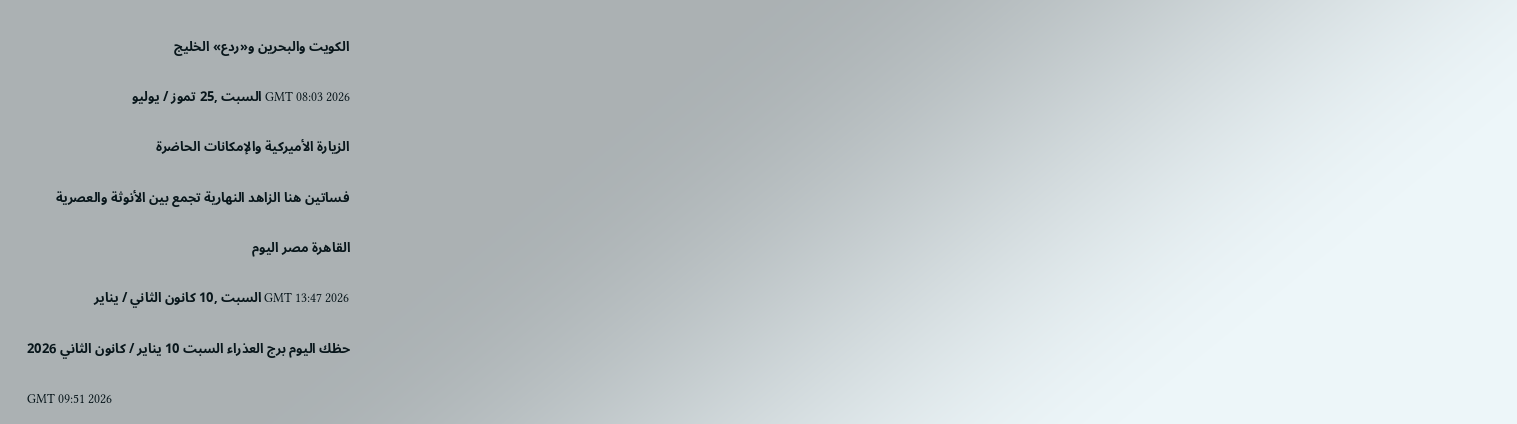الكويت والبحرين و«ردع» الخليج

GMT 08:03 2026 السبت ,25 تموز / يوليو

الزيارة الأميركية والإمكانات الحاضرة

فساتين هنا الزاهد النهارية تجمع بين الأنوثة والعصرية

القاهرة مصر اليوم

GMT 13:47 2026 السبت ,10 كانون الثاني / يناير

حظك اليوم برج العذراء السبت 10 يناير / كانون الثاني 2026

GMT 09:51 2026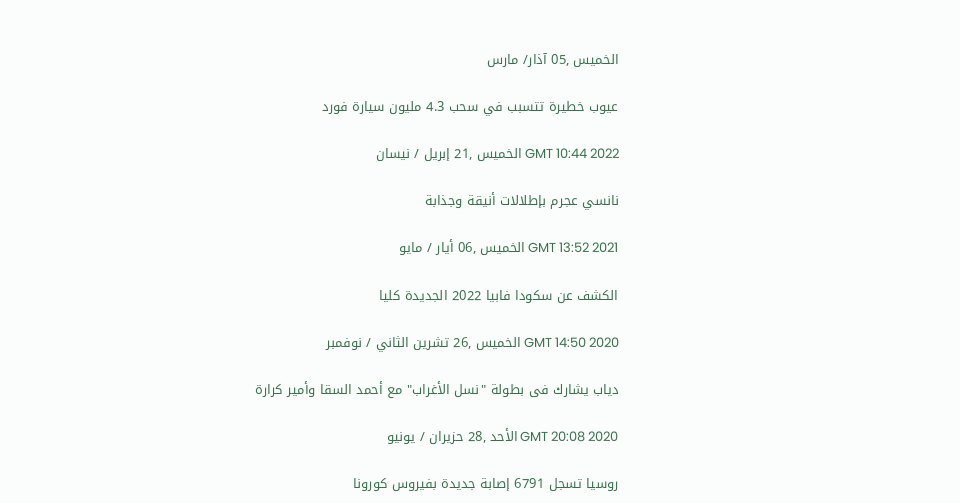الخميس ,05 آذار/ مارس

عيوب خطيرة تتسبب في سحب 4.3 مليون سيارة فورد

GMT 10:44 2022 الخميس ,21 إبريل / نيسان

نانسي عجرم بإطلالات أنيقة وجذابة

GMT 13:52 2021 الخميس ,06 أيار / مايو

الكشف عن سكودا فابيا 2022 الجديدة كليا

GMT 14:50 2020 الخميس ,26 تشرين الثاني / نوفمبر

دياب يشارك فى بطولة "نسل الأغراب" مع أحمد السقا وأمير كرارة

GMT 20:08 2020 الأحد ,28 حزيران / يونيو

روسيا تسجل 6791 إصابة جديدة بفيروس كورونا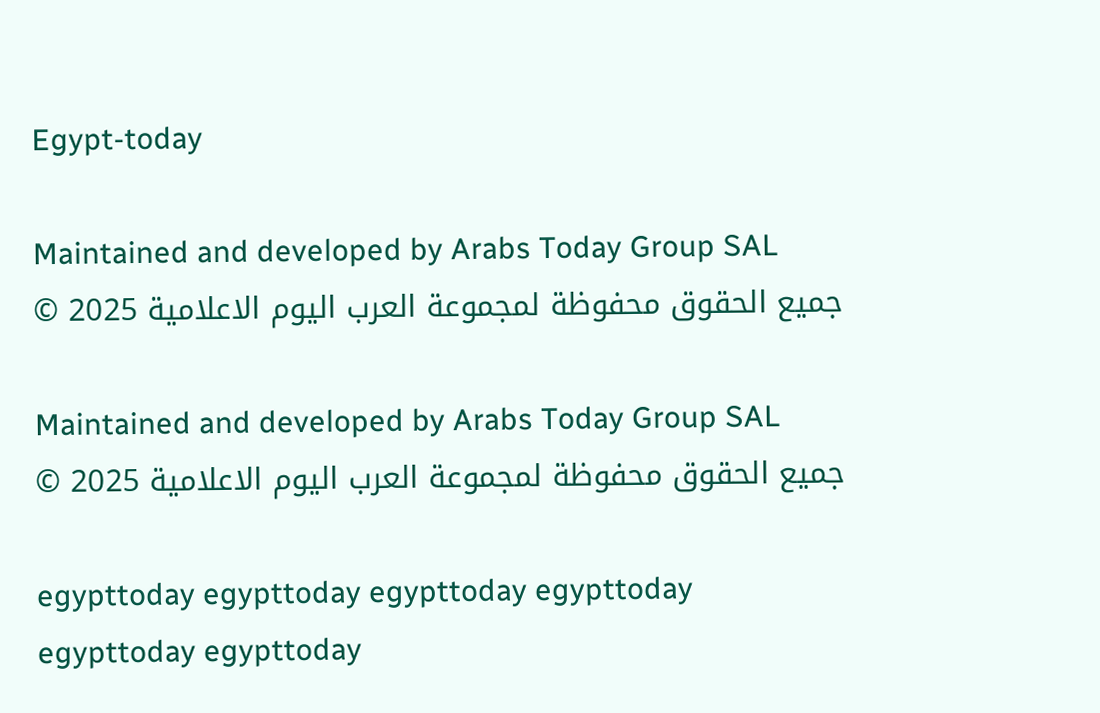Egypt-today

Maintained and developed by Arabs Today Group SAL
جميع الحقوق محفوظة لمجموعة العرب اليوم الاعلامية 2025 ©

Maintained and developed by Arabs Today Group SAL
جميع الحقوق محفوظة لمجموعة العرب اليوم الاعلامية 2025 ©

egypttoday egypttoday egypttoday egypttoday
egypttoday egypttoday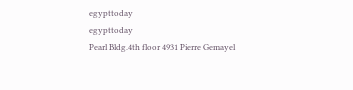egypttoday
egypttoday
Pearl Bldg.4th floor 4931 Pierre Gemayel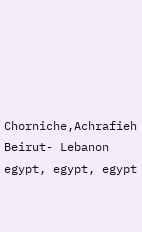Chorniche,Achrafieh Beirut- Lebanon
egypt, egypt, egypt